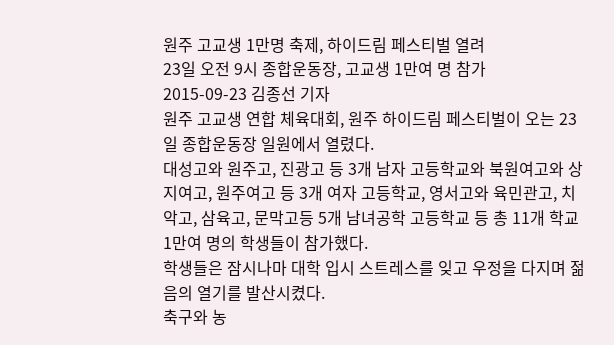원주 고교생 1만명 축제, 하이드림 페스티벌 열려
23일 오전 9시 종합운동장, 고교생 1만여 명 참가
2015-09-23 김종선 기자
원주 고교생 연합 체육대회, 원주 하이드림 페스티벌이 오는 23일 종합운동장 일원에서 열렸다.
대성고와 원주고, 진광고 등 3개 남자 고등학교와 북원여고와 상지여고, 원주여고 등 3개 여자 고등학교, 영서고와 육민관고, 치악고, 삼육고, 문막고등 5개 남녀공학 고등학교 등 총 11개 학교 1만여 명의 학생들이 참가했다.
학생들은 잠시나마 대학 입시 스트레스를 잊고 우정을 다지며 젊음의 열기를 발산시켰다.
축구와 농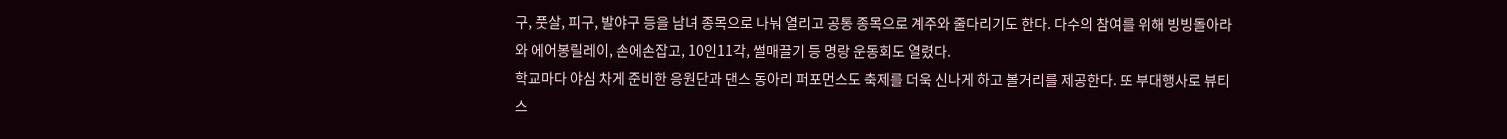구, 풋살, 피구, 발야구 등을 남녀 종목으로 나눠 열리고 공통 종목으로 계주와 줄다리기도 한다. 다수의 참여를 위해 빙빙돌아라와 에어봉릴레이, 손에손잡고, 10인11각, 썰매끌기 등 명랑 운동회도 열렸다.
학교마다 야심 차게 준비한 응원단과 댄스 동아리 퍼포먼스도 축제를 더욱 신나게 하고 볼거리를 제공한다. 또 부대행사로 뷰티스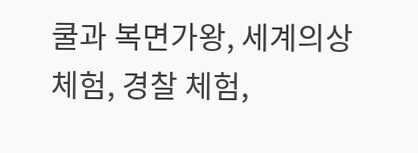쿨과 복면가왕, 세계의상 체험, 경찰 체험,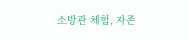소방관 체험, 자존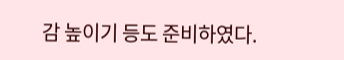감 높이기 등도 준비하였다.